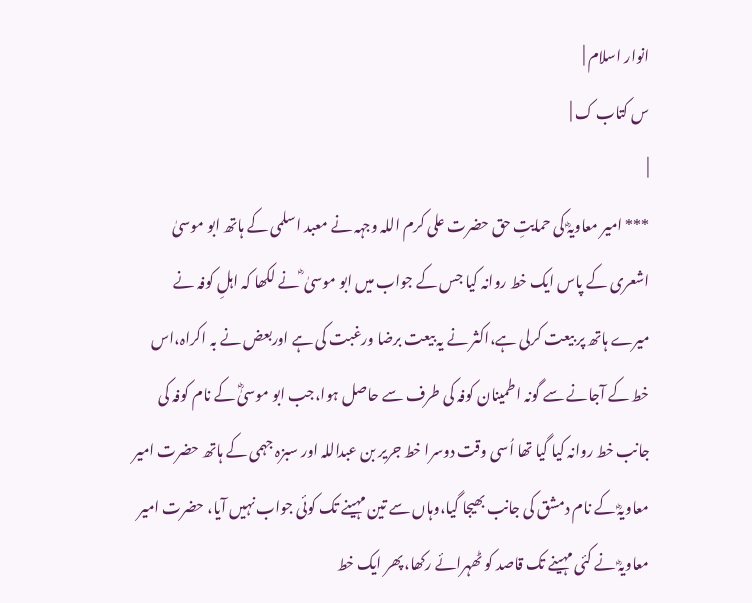انوار اسلام |
س کتاب ک |
|
*** امیر معاویہؓ کی حمایتِ حق حضرت علی کرم اللہ وجہہ نے معبد اسلمی کے ہاتھ ابو موسیٰ اشعری کے پاس ایک خط روانہ کیا جس کے جواب میں ابو موسیٰ ؓ نے لکھا کہ اہلِ کوفہ نے میرے ہاتھ پر بیعت کرلی ہے،اکثر نے یہ بیعت برضا ورغبت کی ہے اوربعض نے بہ اکراہ،اس خط کے آجانے سے گونہ اطمینان کوفہ کی طرف سے حاصل ہوا،جب ابو موسیٰؓ کے نام کوفہ کی جانب خط روانہ کیا گیا تھا اُسی وقت دوسرا خط جریر بن عبداللہ اور سبزہ جہمی کے ہاتھ حضرت امیر معاویہؓ کے نام دمشق کی جانب بھیجا گیا،وہاں سے تین مہینے تک کوئی جواب نہیں آیا، حضرت امیر معاویہؓ نے کئی مہینے تک قاصد کو ٹھہرائے رکھا، پھر ایک خط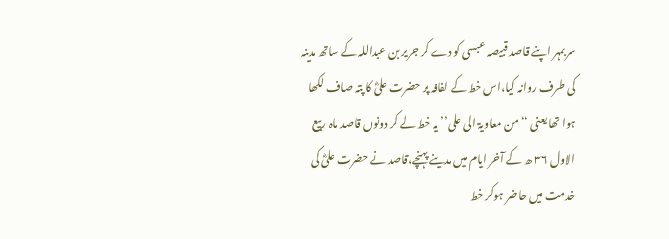سربمہر اپنے قاصد قبیصہ عبسی کو دے کر جریر بن عبداللہ کے ساتھ مدینہ کی طرف روانہ کیا،اس خط کے لفافہ پر حضرت علیؓ کا پتہ صاف لکھا ہوا تھا یعنی ‘‘من معاویۃ الی علی’’ یہ خط لے کر دونوں قاصد ماہ ربیع الاول ۳۶ ھ کے آخر ایام میں مدینے پہنچے،قاصد نے حضرت علیؓ کی خدمت میں حاضر ہوکر خط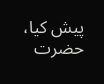پیش کیا، حضرت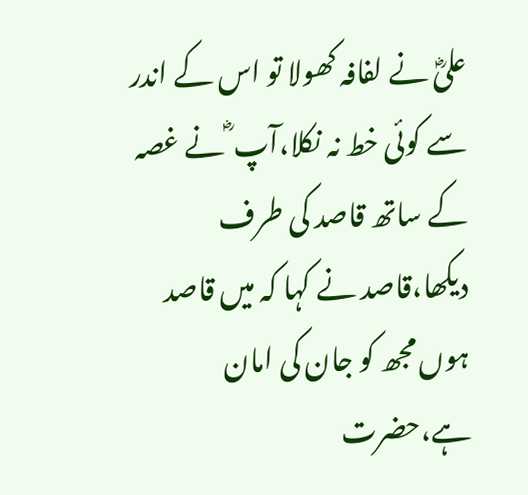علیؓ نے لفافہ کھولا تو اس کے اندر سے کوئی خط نہ نکلا،آپ ؓ نے غصہ کے ساتھ قاصد کی طرف دیکھا،قاصد نے کہا کہ میں قاصد ہوں مجھ کو جان کی امان ہے،حضرت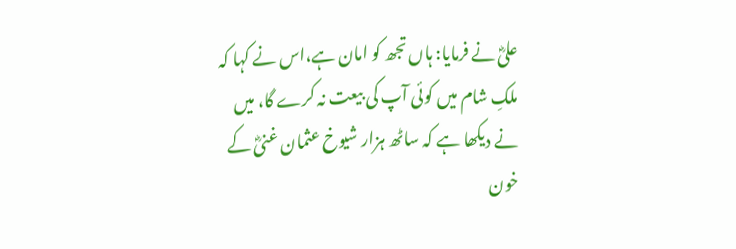علیؓ نے فرمایا: ہاں تجھ کو امان ہے،اس نے کہا کہ ملکِ شام میں کوئی آپ کی بیعت نہ کرے گا، میں نے دیکھا ہے کہ ساٹھ ہزار شیوخ عثمان غنیؓ کے خون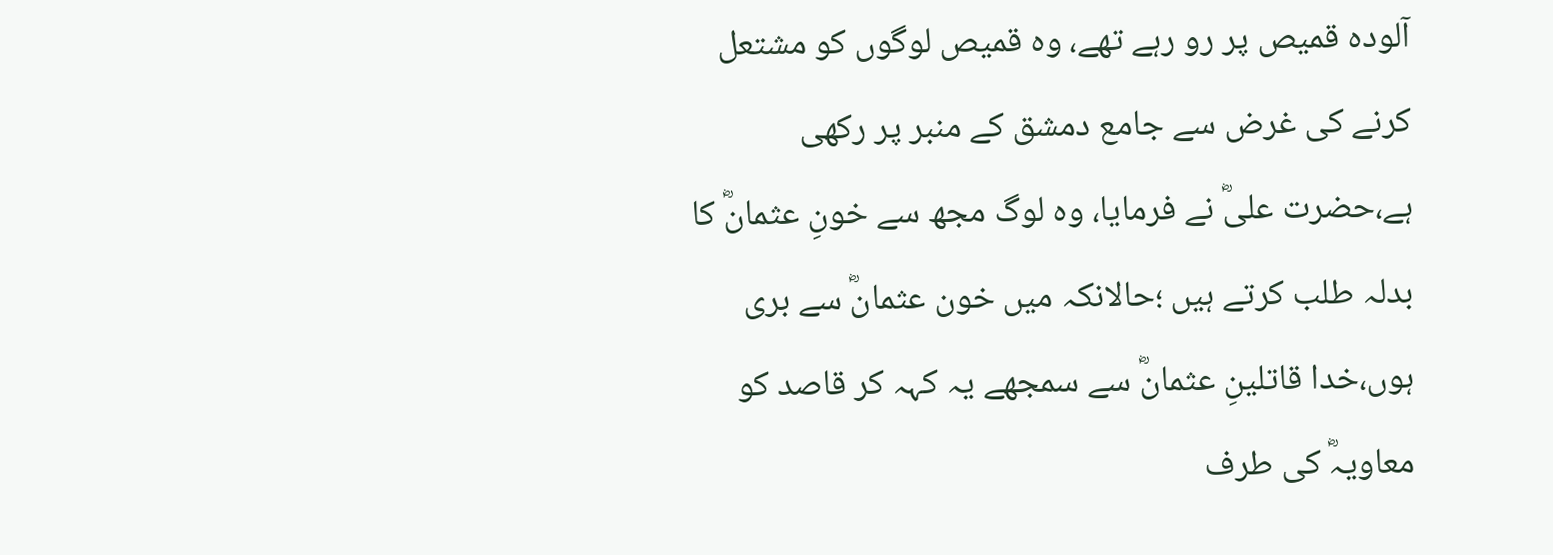آلودہ قمیص پر رو رہے تھے، وہ قمیص لوگوں کو مشتعل کرنے کی غرض سے جامع دمشق کے منبر پر رکھی ہے،حضرت علیؓ نے فرمایا، وہ لوگ مجھ سے خونِ عثمانؓ کا بدلہ طلب کرتے ہیں ؛حالانکہ میں خون عثمانؓ سے بری ہوں،خدا قاتلینِ عثمانؓ سے سمجھے یہ کہہ کر قاصد کو معاویہؓ کی طرف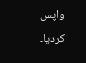واپس کردیا۔